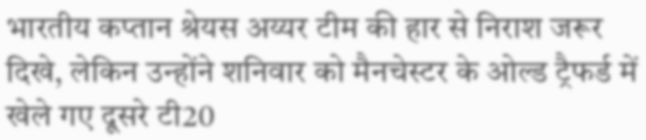भारतीय कप्तान श्रेयस अय्यर टीम की हार से निराश जरूर दिखे, लेकिन उन्होंने शनिवार को मैनचेस्टर के ओल्ड ट्रैफर्ड में खेले गए दूसरे टी20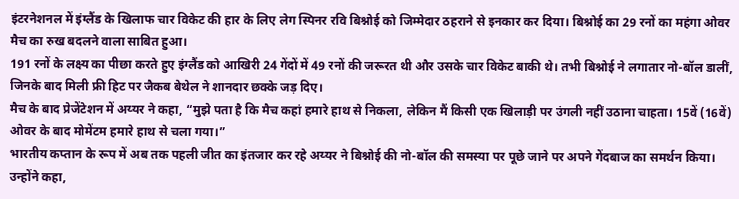इंटरनेशनल में इंग्लैंड के खिलाफ चार विकेट की हार के लिए लेग स्पिनर रवि बिश्नोई को जिम्मेदार ठहराने से इनकार कर दिया। बिश्नोई का 29 रनों का महंगा ओवर मैच का रुख बदलने वाला साबित हुआ।
191 रनों के लक्ष्य का पीछा करते हुए इंग्लैंड को आखिरी 24 गेंदों में 49 रनों की जरूरत थी और उसके चार विकेट बाकी थे। तभी बिश्नोई ने लगातार नो-बॉल डालीं, जिनके बाद मिली फ्री हिट पर जैकब बेथेल ने शानदार छक्के जड़ दिए।
मैच के बाद प्रेजेंटेशन में अय्यर ने कहा, “मुझे पता है कि मैच कहां हमारे हाथ से निकला, लेकिन मैं किसी एक खिलाड़ी पर उंगली नहीं उठाना चाहता। 15वें (16वें) ओवर के बाद मोमेंटम हमारे हाथ से चला गया।”
भारतीय कप्तान के रूप में अब तक पहली जीत का इंतजार कर रहे अय्यर ने बिश्नोई की नो-बॉल की समस्या पर पूछे जाने पर अपने गेंदबाज का समर्थन किया।
उन्होंने कहा,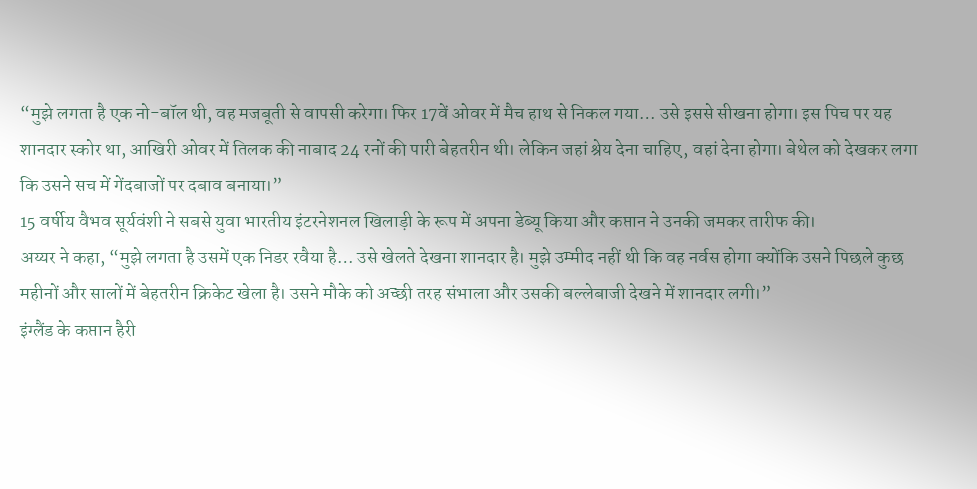“मुझे लगता है एक नो-बॉल थी, वह मजबूती से वापसी करेगा। फिर 17वें ओवर में मैच हाथ से निकल गया… उसे इससे सीखना होगा। इस पिच पर यह शानदार स्कोर था, आखिरी ओवर में तिलक की नाबाद 24 रनों की पारी बेहतरीन थी। लेकिन जहां श्रेय देना चाहिए, वहां देना होगा। बेथेल को देखकर लगा कि उसने सच में गेंदबाजों पर दबाव बनाया।”
15 वर्षीय वैभव सूर्यवंशी ने सबसे युवा भारतीय इंटरनेशनल खिलाड़ी के रूप में अपना डेब्यू किया और कप्तान ने उनकी जमकर तारीफ की।
अय्यर ने कहा, “मुझे लगता है उसमें एक निडर रवैया है… उसे खेलते देखना शानदार है। मुझे उम्मीद नहीं थी कि वह नर्वस होगा क्योंकि उसने पिछले कुछ महीनों और सालों में बेहतरीन क्रिकेट खेला है। उसने मौके को अच्छी तरह संभाला और उसकी बल्लेबाजी देखने में शानदार लगी।”
इंग्लैंड के कप्तान हैरी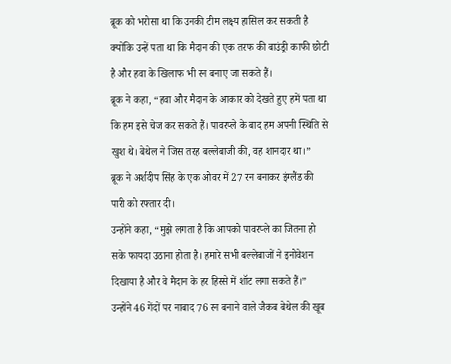ब्रूक को भरोसा था कि उनकी टीम लक्ष्य हासिल कर सकती है क्योंकि उन्हें पता था कि मैदान की एक तरफ की बाउंड्री काफी छोटी है और हवा के खिलाफ भी रन बनाए जा सकते हैं।
ब्रूक ने कहा, “हवा और मैदान के आकार को देखते हुए हमें पता था कि हम इसे चेज कर सकते हैं। पावरप्ले के बाद हम अपनी स्थिति से खुश थे। बेथेल ने जिस तरह बल्लेबाजी की, वह शानदार था।”
ब्रूक ने अर्शदीप सिंह के एक ओवर में 27 रन बनाकर इंग्लैंड की पारी को रफ्तार दी।
उन्होंने कहा, “मुझे लगता है कि आपको पावरप्ले का जितना हो सके फायदा उठाना होता है। हमारे सभी बल्लेबाजों ने इनोवेशन दिखाया है और वे मैदान के हर हिस्से में शॉट लगा सकते हैं।”
उन्होंने 46 गेंदों पर नाबाद 76 रन बनाने वाले जैकब बेथेल की खूब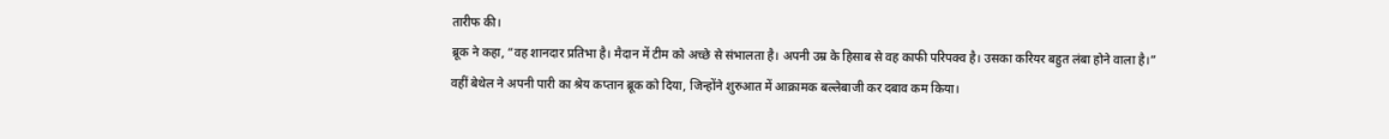तारीफ की।
ब्रूक ने कहा, “वह शानदार प्रतिभा है। मैदान में टीम को अच्छे से संभालता है। अपनी उम्र के हिसाब से वह काफी परिपक्व है। उसका करियर बहुत लंबा होने वाला है।”
वहीं बेथेल ने अपनी पारी का श्रेय कप्तान ब्रूक को दिया, जिन्होंने शुरुआत में आक्रामक बल्लेबाजी कर दबाव कम किया।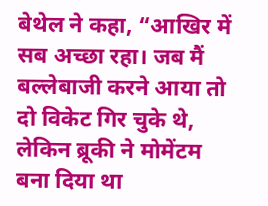बेथेल ने कहा, “आखिर में सब अच्छा रहा। जब मैं बल्लेबाजी करने आया तो दो विकेट गिर चुके थे, लेकिन ब्रूकी ने मोमेंटम बना दिया था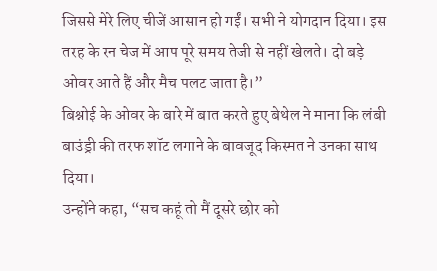जिससे मेरे लिए चीजें आसान हो गईं। सभी ने योगदान दिया। इस तरह के रन चेज में आप पूरे समय तेजी से नहीं खेलते। दो बड़े ओवर आते हैं और मैच पलट जाता है।”
बिश्नोई के ओवर के बारे में बात करते हुए बेथेल ने माना कि लंबी बाउंड्री की तरफ शॉट लगाने के बावजूद किस्मत ने उनका साथ दिया।
उन्होंने कहा, “सच कहूं तो मैं दूसरे छोर को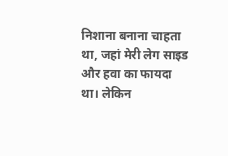निशाना बनाना चाहता था, जहां मेरी लेग साइड और हवा का फायदा था। लेकिन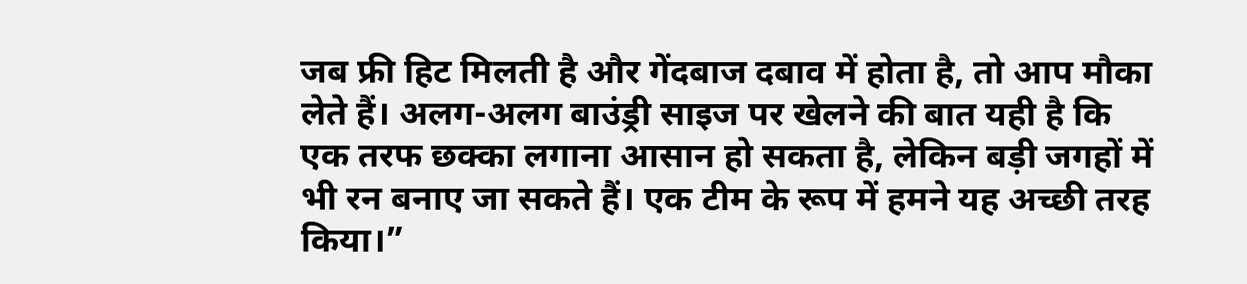जब फ्री हिट मिलती है और गेंदबाज दबाव में होता है, तो आप मौका लेते हैं। अलग-अलग बाउंड्री साइज पर खेलने की बात यही है कि एक तरफ छक्का लगाना आसान हो सकता है, लेकिन बड़ी जगहों में भी रन बनाए जा सकते हैं। एक टीम के रूप में हमने यह अच्छी तरह किया।”